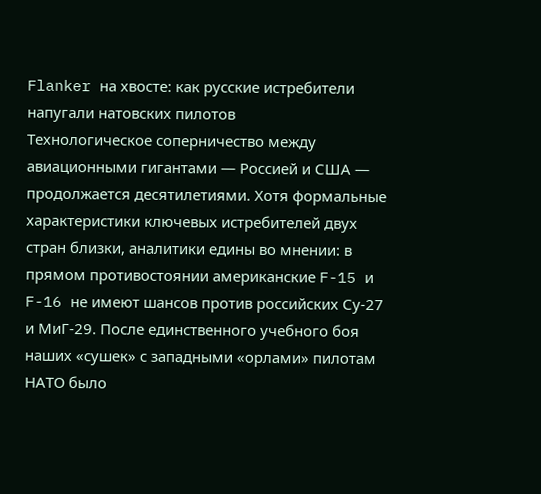Flanker на хвосте: как русские истребители напугали натовских пилотов
Технологическое соперничество между авиационными гигантами — Россией и США — продолжается десятилетиями. Хотя формальные характеристики ключевых истребителей двух стран близки, аналитики едины во мнении: в прямом противостоянии американские F-15 и F-16 не имеют шансов против российских Су-27 и МиГ-29. После единственного учебного боя наших «сушек» с западными «орлами» пилотам НАТО было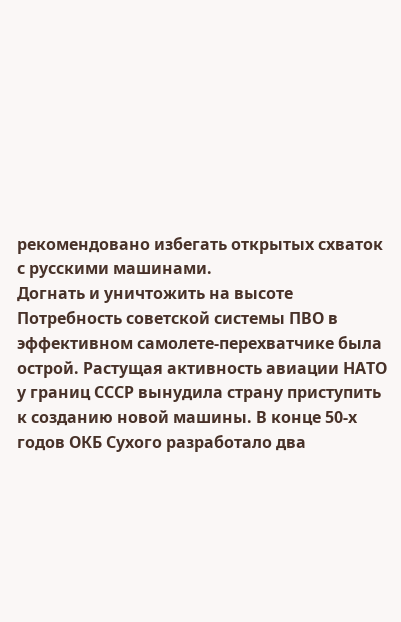рекомендовано избегать открытых схваток с русскими машинами.
Догнать и уничтожить на высоте
Потребность советской системы ПВО в эффективном самолете-перехватчике была острой. Растущая активность авиации НАТО у границ СССР вынудила страну приступить к созданию новой машины. В конце 50-х годов ОКБ Сухого разработало два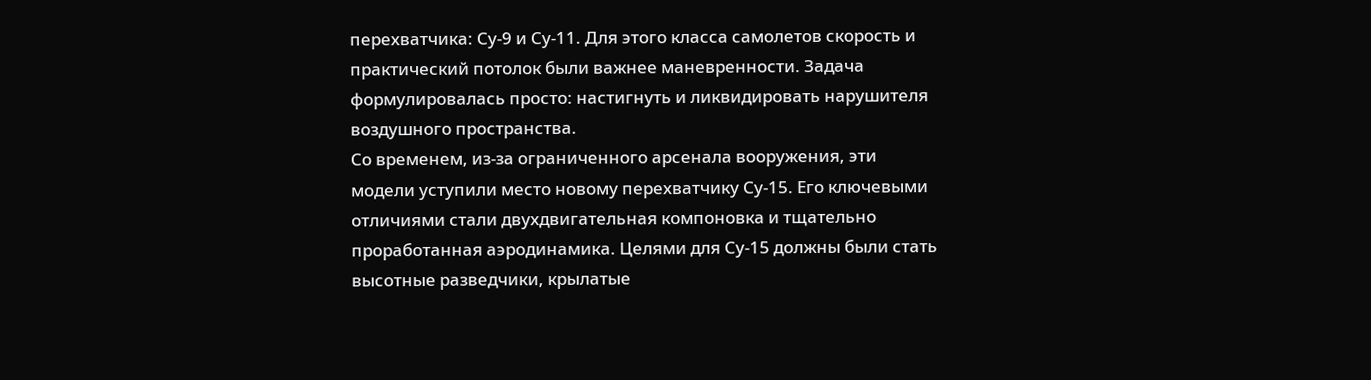перехватчика: Су-9 и Су-11. Для этого класса самолетов скорость и практический потолок были важнее маневренности. Задача формулировалась просто: настигнуть и ликвидировать нарушителя воздушного пространства.
Со временем, из-за ограниченного арсенала вооружения, эти модели уступили место новому перехватчику Су-15. Его ключевыми отличиями стали двухдвигательная компоновка и тщательно проработанная аэродинамика. Целями для Су-15 должны были стать высотные разведчики, крылатые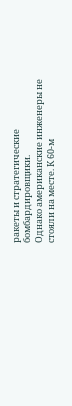ракеты и стратегические бомбардировщики.
Однако американские инженеры не стояли на месте. К 60-м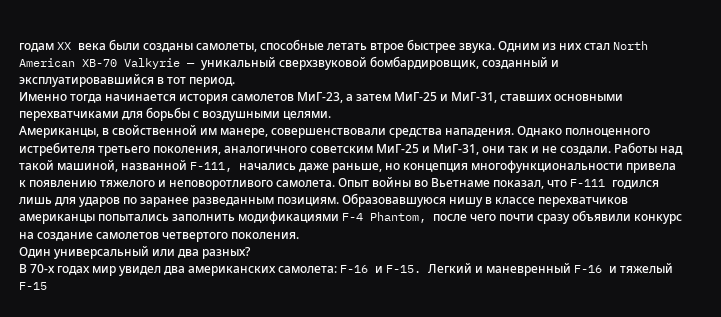годам XX века были созданы самолеты, способные летать втрое быстрее звука. Одним из них стал North American XB-70 Valkyrie — уникальный сверхзвуковой бомбардировщик, созданный и эксплуатировавшийся в тот период.
Именно тогда начинается история самолетов МиГ-23, а затем МиГ-25 и МиГ-31, ставших основными перехватчиками для борьбы с воздушными целями.
Американцы, в свойственной им манере, совершенствовали средства нападения. Однако полноценного истребителя третьего поколения, аналогичного советским МиГ-25 и МиГ-31, они так и не создали. Работы над такой машиной, названной F-111, начались даже раньше, но концепция многофункциональности привела к появлению тяжелого и неповоротливого самолета. Опыт войны во Вьетнаме показал, что F-111 годился лишь для ударов по заранее разведанным позициям. Образовавшуюся нишу в классе перехватчиков американцы попытались заполнить модификациями F-4 Phantom, после чего почти сразу объявили конкурс на создание самолетов четвертого поколения.
Один универсальный или два разных?
В 70-х годах мир увидел два американских самолета: F-16 и F-15. Легкий и маневренный F-16 и тяжелый F-15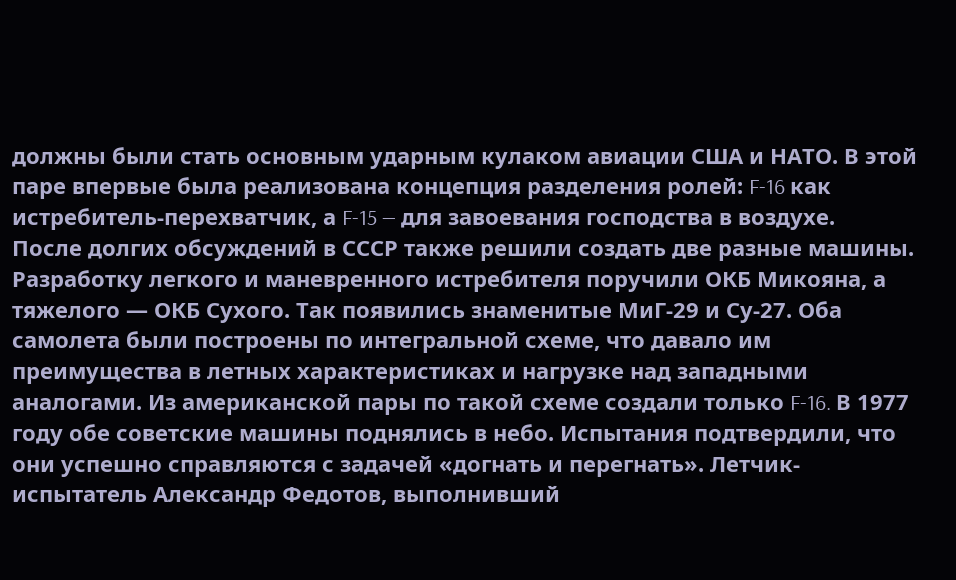должны были стать основным ударным кулаком авиации США и НАТО. В этой паре впервые была реализована концепция разделения ролей: F-16 как истребитель-перехватчик, а F-15 — для завоевания господства в воздухе.
После долгих обсуждений в СССР также решили создать две разные машины. Разработку легкого и маневренного истребителя поручили ОКБ Микояна, а тяжелого — ОКБ Сухого. Так появились знаменитые МиГ-29 и Су-27. Оба самолета были построены по интегральной схеме, что давало им преимущества в летных характеристиках и нагрузке над западными аналогами. Из американской пары по такой схеме создали только F-16. В 1977 году обе советские машины поднялись в небо. Испытания подтвердили, что они успешно справляются с задачей «догнать и перегнать». Летчик-испытатель Александр Федотов, выполнивший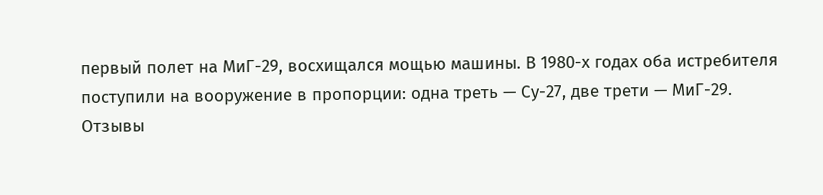первый полет на МиГ-29, восхищался мощью машины. В 1980-х годах оба истребителя поступили на вооружение в пропорции: одна треть — Су-27, две трети — МиГ-29.
Отзывы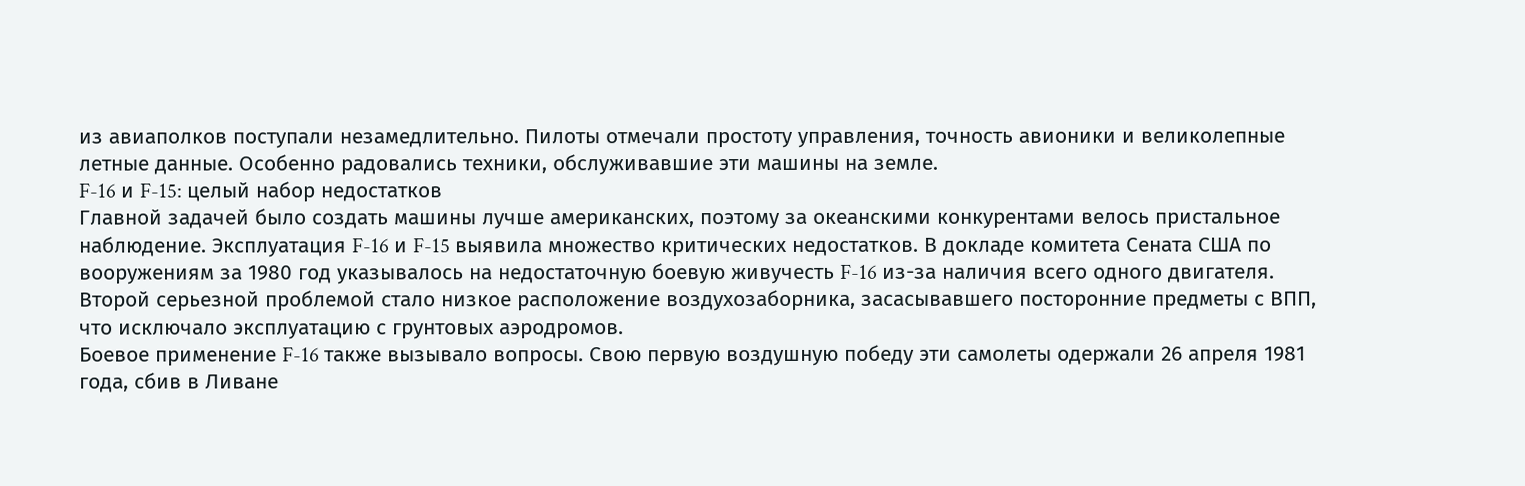из авиаполков поступали незамедлительно. Пилоты отмечали простоту управления, точность авионики и великолепные летные данные. Особенно радовались техники, обслуживавшие эти машины на земле.
F-16 и F-15: целый набор недостатков
Главной задачей было создать машины лучше американских, поэтому за океанскими конкурентами велось пристальное наблюдение. Эксплуатация F-16 и F-15 выявила множество критических недостатков. В докладе комитета Сената США по вооружениям за 1980 год указывалось на недостаточную боевую живучесть F-16 из-за наличия всего одного двигателя. Второй серьезной проблемой стало низкое расположение воздухозаборника, засасывавшего посторонние предметы с ВПП, что исключало эксплуатацию с грунтовых аэродромов.
Боевое применение F-16 также вызывало вопросы. Свою первую воздушную победу эти самолеты одержали 26 апреля 1981 года, сбив в Ливане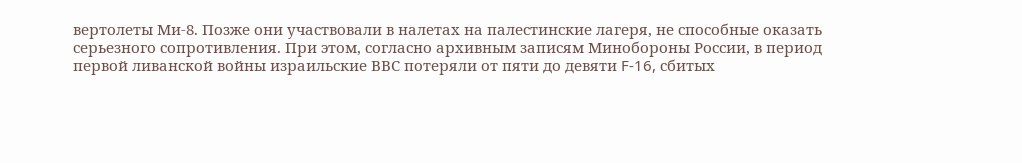вертолеты Ми-8. Позже они участвовали в налетах на палестинские лагеря, не способные оказать серьезного сопротивления. При этом, согласно архивным записям Минобороны России, в период первой ливанской войны израильские ВВС потеряли от пяти до девяти F-16, сбитых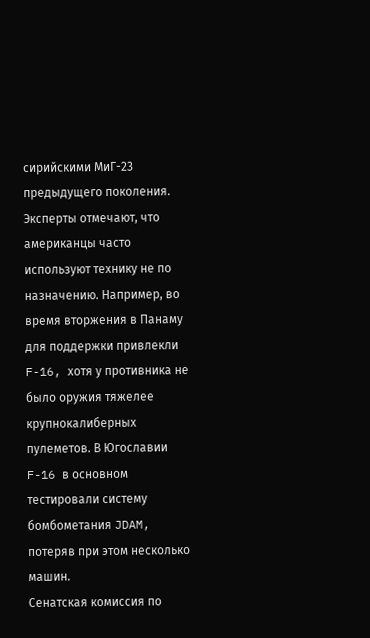сирийскими МиГ-23 предыдущего поколения.
Эксперты отмечают, что американцы часто используют технику не по назначению. Например, во время вторжения в Панаму для поддержки привлекли F-16, хотя у противника не было оружия тяжелее крупнокалиберных пулеметов. В Югославии F-16 в основном тестировали систему бомбометания JDAM, потеряв при этом несколько машин.
Сенатская комиссия по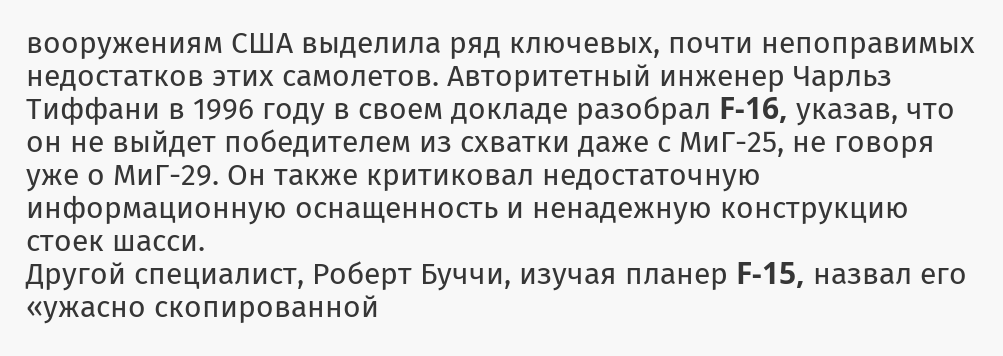вооружениям США выделила ряд ключевых, почти непоправимых недостатков этих самолетов. Авторитетный инженер Чарльз Тиффани в 1996 году в своем докладе разобрал F-16, указав, что он не выйдет победителем из схватки даже с МиГ-25, не говоря уже о МиГ-29. Он также критиковал недостаточную информационную оснащенность и ненадежную конструкцию стоек шасси.
Другой специалист, Роберт Буччи, изучая планер F-15, назвал его «ужасно скопированной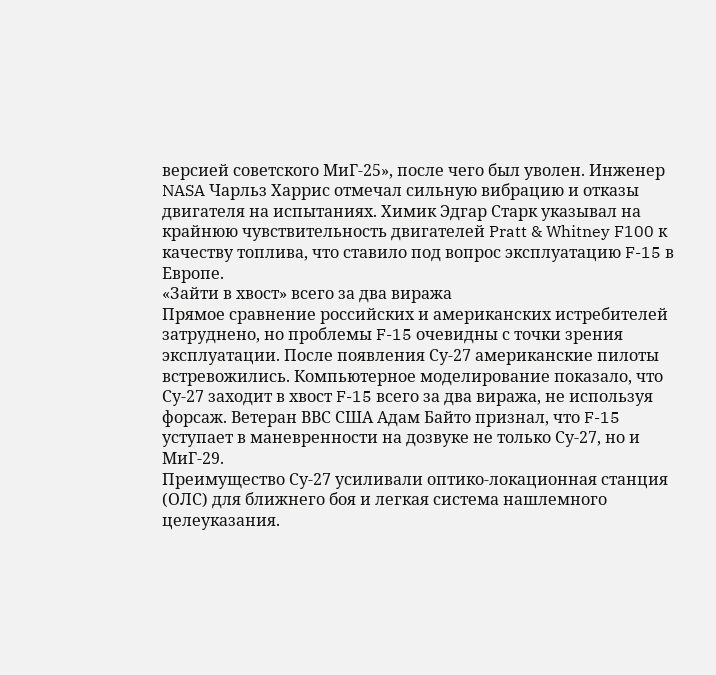версией советского МиГ-25», после чего был уволен. Инженер NASA Чарльз Харрис отмечал сильную вибрацию и отказы двигателя на испытаниях. Химик Эдгар Старк указывал на крайнюю чувствительность двигателей Pratt & Whitney F100 к качеству топлива, что ставило под вопрос эксплуатацию F-15 в Европе.
«Зайти в хвост» всего за два виража
Прямое сравнение российских и американских истребителей затруднено, но проблемы F-15 очевидны с точки зрения эксплуатации. После появления Су-27 американские пилоты встревожились. Компьютерное моделирование показало, что Су-27 заходит в хвост F-15 всего за два виража, не используя форсаж. Ветеран ВВС США Адам Байто признал, что F-15 уступает в маневренности на дозвуке не только Су-27, но и МиГ-29.
Преимущество Су-27 усиливали оптико-локационная станция (ОЛС) для ближнего боя и легкая система нашлемного целеуказания.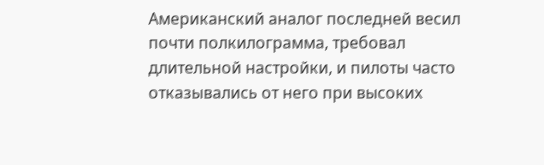Американский аналог последней весил почти полкилограмма, требовал длительной настройки, и пилоты часто отказывались от него при высоких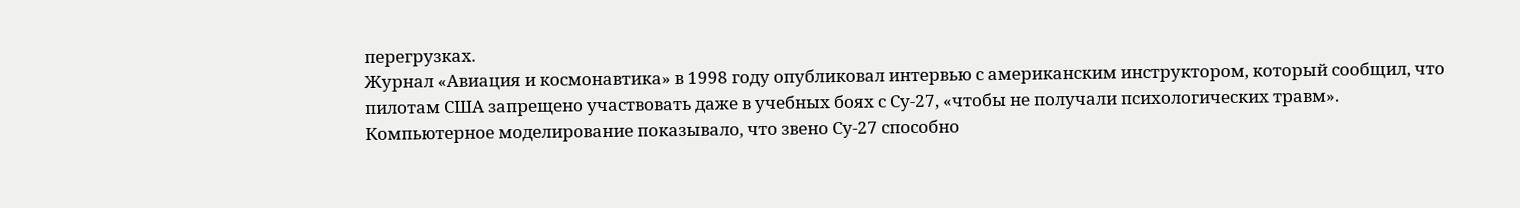перегрузках.
Журнал «Авиация и космонавтика» в 1998 году опубликовал интервью с американским инструктором, который сообщил, что пилотам США запрещено участвовать даже в учебных боях с Су-27, «чтобы не получали психологических травм». Компьютерное моделирование показывало, что звено Су-27 способно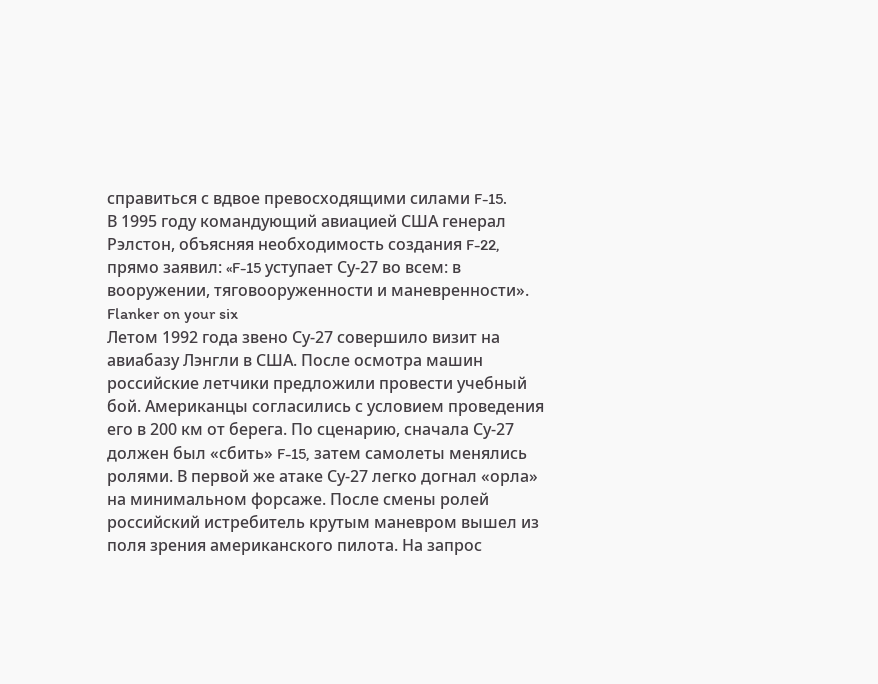справиться с вдвое превосходящими силами F-15.
В 1995 году командующий авиацией США генерал Рэлстон, объясняя необходимость создания F-22, прямо заявил: «F-15 уступает Су-27 во всем: в вооружении, тяговооруженности и маневренности».
Flanker on your six
Летом 1992 года звено Су-27 совершило визит на авиабазу Лэнгли в США. После осмотра машин российские летчики предложили провести учебный бой. Американцы согласились с условием проведения его в 200 км от берега. По сценарию, сначала Су-27 должен был «сбить» F-15, затем самолеты менялись ролями. В первой же атаке Су-27 легко догнал «орла» на минимальном форсаже. После смены ролей российский истребитель крутым маневром вышел из поля зрения американского пилота. На запрос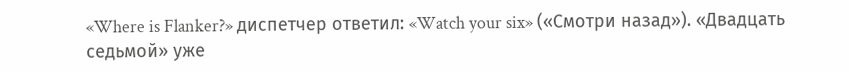«Where is Flanker?» диспетчер ответил: «Watch your six» («Смотри назад»). «Двадцать седьмой» уже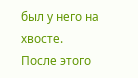был у него на хвосте.
После этого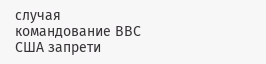случая командование ВВС США запрети